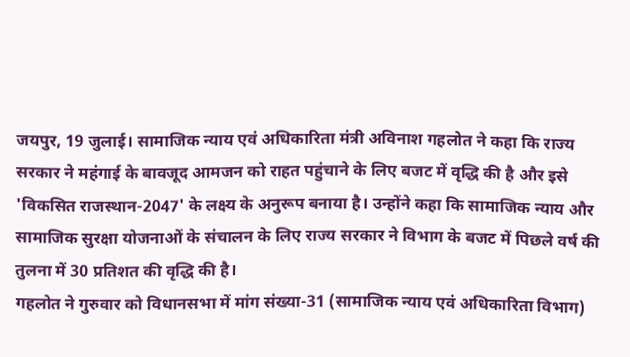जयपुर, 19 जुलाई। सामाजिक न्याय एवं अधिकारिता मंत्री अविनाश गहलोत ने कहा कि राज्य सरकार ने महंगाई के बावजूद आमजन को राहत पहुंचाने के लिए बजट में वृद्धि की है और इसे 'विकसित राजस्थान-2047' के लक्ष्य के अनुरूप बनाया है। उन्होंने कहा कि सामाजिक न्याय और सामाजिक सुरक्षा योजनाओं के संचालन के लिए राज्य सरकार ने विभाग के बजट में पिछले वर्ष की तुलना में 30 प्रतिशत की वृद्धि की है।
गहलोत ने गुरुवार को विधानसभा में मांग संख्या-31 (सामाजिक न्याय एवं अधिकारिता विभाग)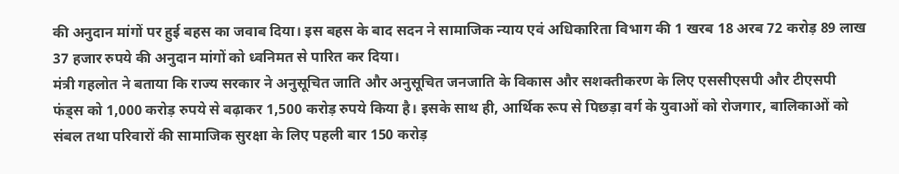की अनुदान मांगों पर हुई बहस का जवाब दिया। इस बहस के बाद सदन ने सामाजिक न्याय एवं अधिकारिता विभाग की 1 खरब 18 अरब 72 करोड़ 89 लाख 37 हजार रुपये की अनुदान मांगों को ध्वनिमत से पारित कर दिया।
मंत्री गहलोत ने बताया कि राज्य सरकार ने अनुसूचित जाति और अनुसूचित जनजाति के विकास और सशक्तीकरण के लिए एससीएसपी और टीएसपी फंड्स को 1,000 करोड़ रुपये से बढ़ाकर 1,500 करोड़ रुपये किया है। इसके साथ ही, आर्थिक रूप से पिछड़ा वर्ग के युवाओं को रोजगार, बालिकाओं को संबल तथा परिवारों की सामाजिक सुरक्षा के लिए पहली बार 150 करोड़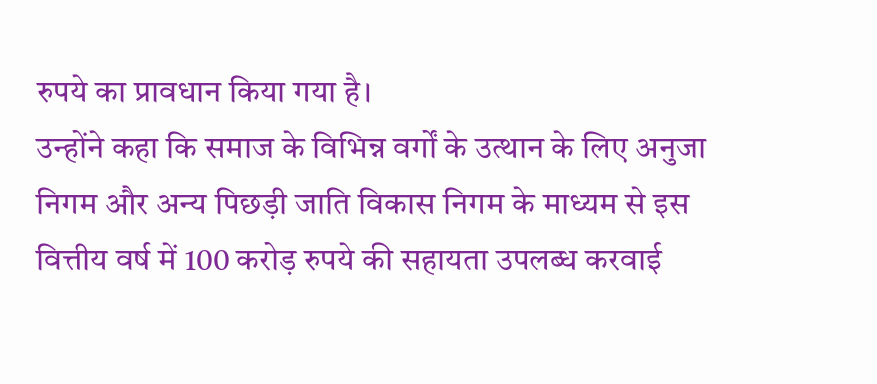रुपये का प्रावधान किया गया है।
उन्होंने कहा कि समाज के विभिन्न वर्गों के उत्थान के लिए अनुजा निगम और अन्य पिछड़ी जाति विकास निगम के माध्यम से इस वित्तीय वर्ष में 100 करोड़ रुपये की सहायता उपलब्ध करवाई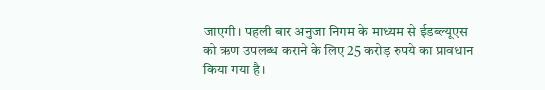जाएगी। पहली बार अनुजा निगम के माध्यम से ईडब्ल्यूएस को ऋण उपलब्ध कराने के लिए 25 करोड़ रुपये का प्रावधान किया गया है।